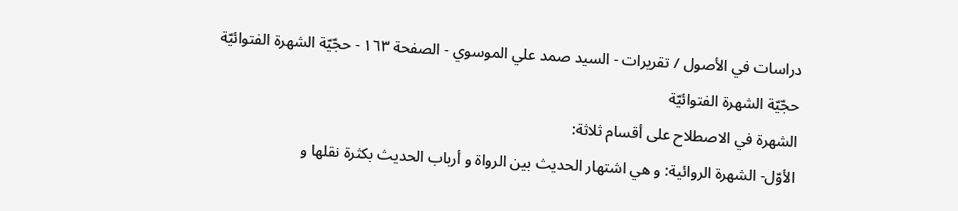دراسات في الأصول / تقريرات - السيد صمد علي الموسوي - الصفحة ١٦٣ - حجّيّة الشهرة الفتوائيّة
حجّيّة الشهرة الفتوائيّة
الشهرة في الاصطلاح على أقسام ثلاثة:
الأوّل- الشهرة الروائية: و هي اشتهار الحديث بين الرواة و أرباب الحديث بكثرة نقلها و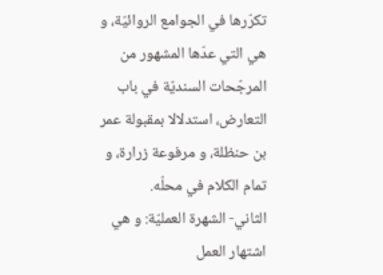تكرّرها في الجوامع الروائيّة، و هي التي عدّها المشهور من المرجّحات السنديّة في باب التعارض، استدلالا بمقبولة عمر بن حنظلة، و مرفوعة زرارة، و تمام الكلام في محلّه.
الثاني- الشهرة العمليّة: و هي اشتهار العمل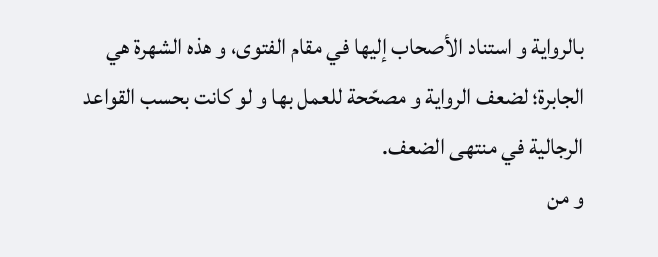بالرواية و استناد الأصحاب إليها في مقام الفتوى، و هذه الشهرة هي الجابرة؛ لضعف الرواية و مصحّحة للعمل بها و لو كانت بحسب القواعد الرجالية في منتهى الضعف.
و من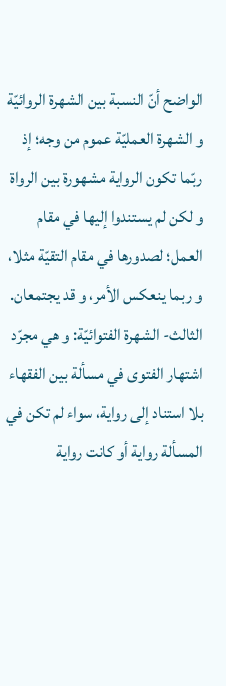الواضح أنّ النسبة بين الشهرة الروائيّة و الشهرة العمليّة عموم من وجه؛ إذ ربّما تكون الرواية مشهورة بين الرواة و لكن لم يستندوا إليها في مقام العمل؛ لصدورها في مقام التقيّة مثلا، و ربما ينعكس الأمر، و قد يجتمعان.
الثالث- الشهرة الفتوائيّة: و هي مجرّد اشتهار الفتوى في مسألة بين الفقهاء بلا استناد إلى رواية، سواء لم تكن في المسألة رواية أو كانت رواية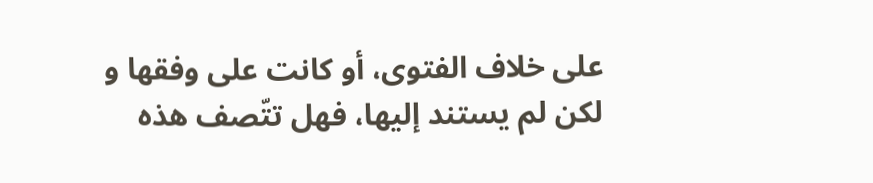على خلاف الفتوى، أو كانت على وفقها و لكن لم يستند إليها، فهل تتّصف هذه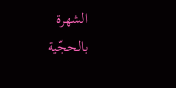الشهرة بالحجّية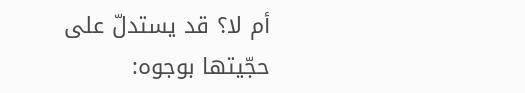أم لا؟ قد يستدلّ على حجّيتها بوجوه: